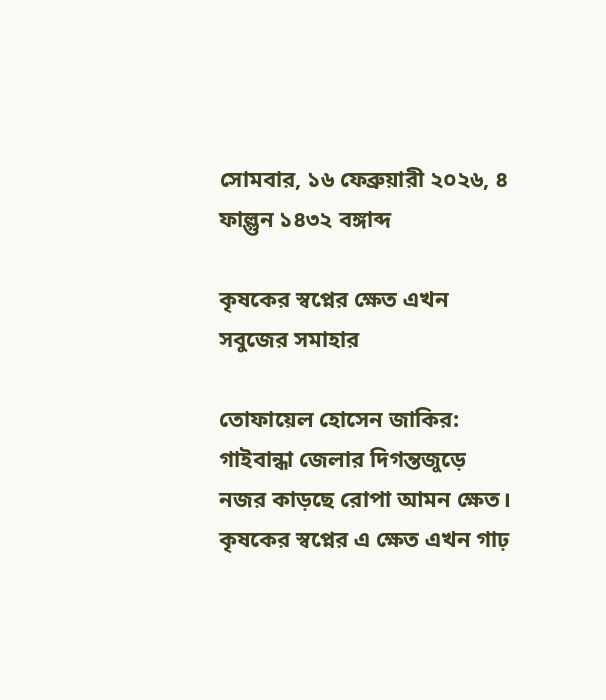সোমবার, ১৬ ফেব্রুয়ারী ২০২৬, ৪ ফাল্গুন ১৪৩২ বঙ্গাব্দ

কৃষকের স্বপ্নের ক্ষেত এখন সবুজের সমাহার

তোফায়েল হোসেন জাকির: গাইবান্ধা জেলার দিগন্তজুড়ে নজর কাড়ছে রোপা আমন ক্ষেত। কৃষকের স্বপ্নের এ ক্ষেত এখন গাঢ়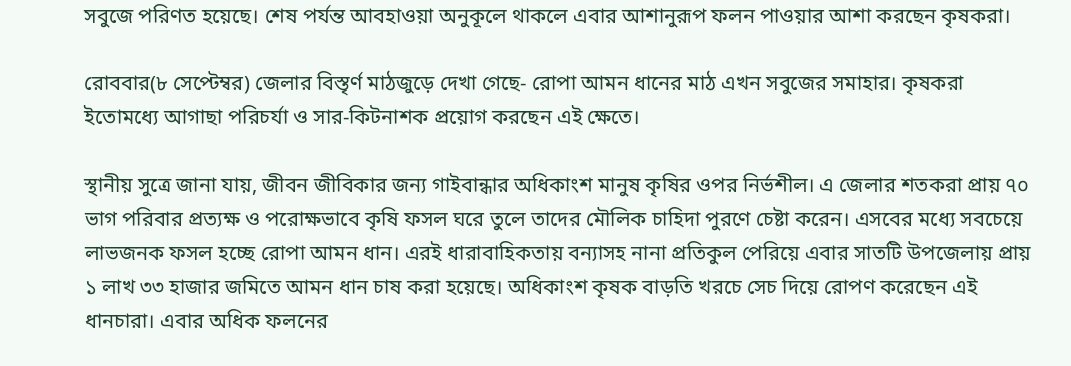সবুজে পরিণত হয়েছে। শেষ পর্যন্ত আবহাওয়া অনুকূলে থাকলে এবার আশানুরূপ ফলন পাওয়ার আশা করছেন কৃষকরা।

রোববার(৮ সেপ্টেম্বর) জেলার বিস্তৃর্ণ মাঠজুড়ে দেখা গেছে- রোপা আমন ধানের মাঠ এখন সবুজের সমাহার। কৃষকরা ইতোমধ্যে আগাছা পরিচর্যা ও সার-কিটনাশক প্রয়োগ করছেন এই ক্ষেতে।

স্থানীয় সুত্রে জানা যায়, জীবন জীবিকার জন্য গাইবান্ধার অধিকাংশ মানুষ কৃষির ওপর নির্ভশীল। এ জেলার শতকরা প্রায় ৭০ ভাগ পরিবার প্রত্যক্ষ ও পরোক্ষভাবে কৃষি ফসল ঘরে তুলে তাদের মৌলিক চাহিদা পুরণে চেষ্টা করেন। এসবের মধ্যে সবচেয়ে লাভজনক ফসল হচ্ছে রোপা আমন ধান। এরই ধারাবাহিকতায় বন্যাসহ নানা প্রতিকুল পেরিয়ে এবার সাতটি উপজেলায় প্রায় ১ লাখ ৩৩ হাজার জমিতে আমন ধান চাষ করা হয়েছে। অধিকাংশ কৃষক বাড়তি খরচে সেচ দিয়ে রোপণ করেছেন এই ধানচারা। এবার অধিক ফলনের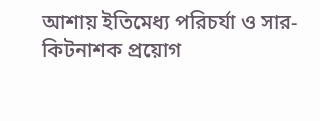আশায় ইতিমেধ্য পরিচর্যা ও সার-কিটনাশক প্রয়োগ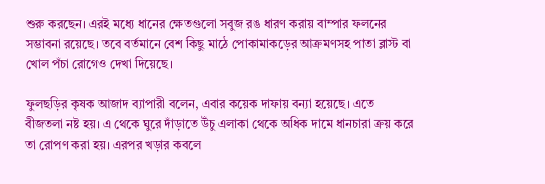শুরু করছেন। এরই মধ্যে ধানের ক্ষেতগুলো সবুজ রঙ ধারণ করায় বাম্পার ফলনের সম্ভাবনা রয়েছে। তবে বর্তমানে বেশ কিছু মাঠে পোকামাকড়ের আক্রমণসহ পাতা ব্লাস্ট বা খোল পঁচা রোগেও দেখা দিয়েছে।

ফুলছড়ির কৃষক আজাদ ব্যাপারী বলেন, এবার কয়েক দাফায় বন্যা হয়েছে। এতে বীজতলা নষ্ট হয়। এ থেকে ঘুরে দাঁড়াতে উঁচু এলাকা থেকে অধিক দামে ধানচারা ক্রয় করে তা রোপণ করা হয়। এরপর খড়ার কবলে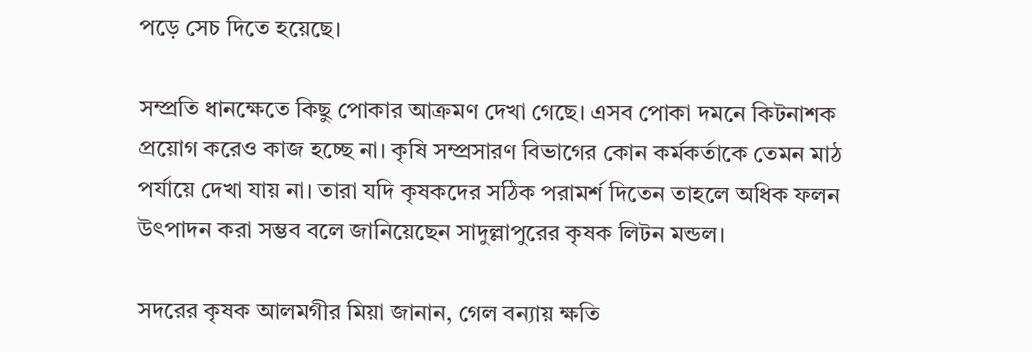পড়ে সেচ দিতে হয়েছে।

সম্প্রতি ধানক্ষেতে কিছু পোকার আক্রমণ দেখা গেছে। এসব পোকা দমনে কিটনাশক প্রয়োগ করেও কাজ হচ্ছে না। কৃষি সম্প্রসারণ বিভাগের কোন কর্মকর্তাকে তেমন মাঠ পর্যায়ে দেখা যায় না। তারা যদি কৃষকদের সঠিক পরামর্শ দিতেন তাহলে অধিক ফলন উৎপাদন করা সম্ভব বলে জানিয়েছেন সাদুল্লাপুরের কৃষক লিটন মন্ডল।

সদরের কৃষক আলমগীর মিয়া জানান, গেল বন্যায় ক্ষতি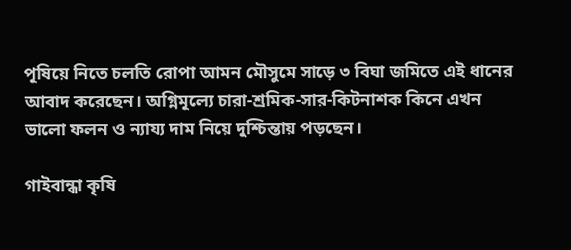পূষিয়ে নিতে চলতি রোপা আমন মৌসুমে সাড়ে ৩ বিঘা জমিতে এই ধানের আবাদ করেছেন। অগ্নিমূল্যে চারা-শ্রমিক-সার-কিটনাশক কিনে এখন ভালো ফলন ও ন্যায্য দাম নিয়ে দুশ্চিন্তায় পড়ছেন।

গাইবান্ধা কৃষি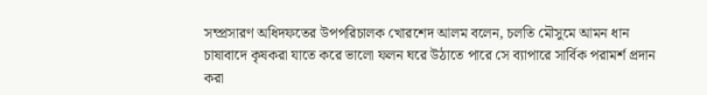সম্প্রসারণ অধিদফতের উপপরিচালক খোরশেদ আলম বলেন, চলতি মৌসুমে আমন ধান চাষাবাদে কৃষকরা যাতে করে ভালো ফলন ঘরে উঠাতে পারে সে ব্যাপারে সার্বিক পরামর্শ প্রদান করা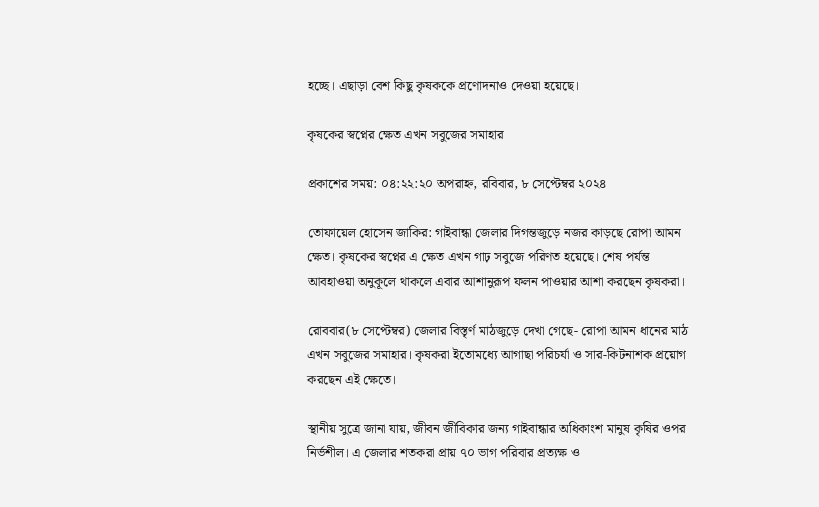হচ্ছে। এছাড়া বেশ কিছু কৃষককে প্রণোদনাও দেওয়া হয়েছে।

কৃষকের স্বপ্নের ক্ষেত এখন সবুজের সমাহার

প্রকাশের সময়: ০৪:২২:২০ অপরাহ্ন, রবিবার, ৮ সেপ্টেম্বর ২০২৪

তোফায়েল হোসেন জাকির: গাইবান্ধা জেলার দিগন্তজুড়ে নজর কাড়ছে রোপা আমন ক্ষেত। কৃষকের স্বপ্নের এ ক্ষেত এখন গাঢ় সবুজে পরিণত হয়েছে। শেষ পর্যন্ত আবহাওয়া অনুকূলে থাকলে এবার আশানুরূপ ফলন পাওয়ার আশা করছেন কৃষকরা।

রোববার(৮ সেপ্টেম্বর) জেলার বিস্তৃর্ণ মাঠজুড়ে দেখা গেছে- রোপা আমন ধানের মাঠ এখন সবুজের সমাহার। কৃষকরা ইতোমধ্যে আগাছা পরিচর্যা ও সার-কিটনাশক প্রয়োগ করছেন এই ক্ষেতে।

স্থানীয় সুত্রে জানা যায়, জীবন জীবিকার জন্য গাইবান্ধার অধিকাংশ মানুষ কৃষির ওপর নির্ভশীল। এ জেলার শতকরা প্রায় ৭০ ভাগ পরিবার প্রত্যক্ষ ও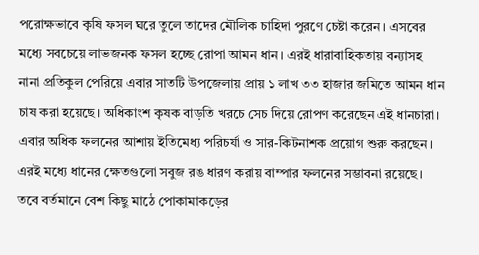পরোক্ষভাবে কৃষি ফসল ঘরে তুলে তাদের মৌলিক চাহিদা পুরণে চেষ্টা করেন। এসবের মধ্যে সবচেয়ে লাভজনক ফসল হচ্ছে রোপা আমন ধান। এরই ধারাবাহিকতায় বন্যাসহ নানা প্রতিকুল পেরিয়ে এবার সাতটি উপজেলায় প্রায় ১ লাখ ৩৩ হাজার জমিতে আমন ধান চাষ করা হয়েছে। অধিকাংশ কৃষক বাড়তি খরচে সেচ দিয়ে রোপণ করেছেন এই ধানচারা। এবার অধিক ফলনের আশায় ইতিমেধ্য পরিচর্যা ও সার-কিটনাশক প্রয়োগ শুরু করছেন। এরই মধ্যে ধানের ক্ষেতগুলো সবুজ রঙ ধারণ করায় বাম্পার ফলনের সম্ভাবনা রয়েছে। তবে বর্তমানে বেশ কিছু মাঠে পোকামাকড়ের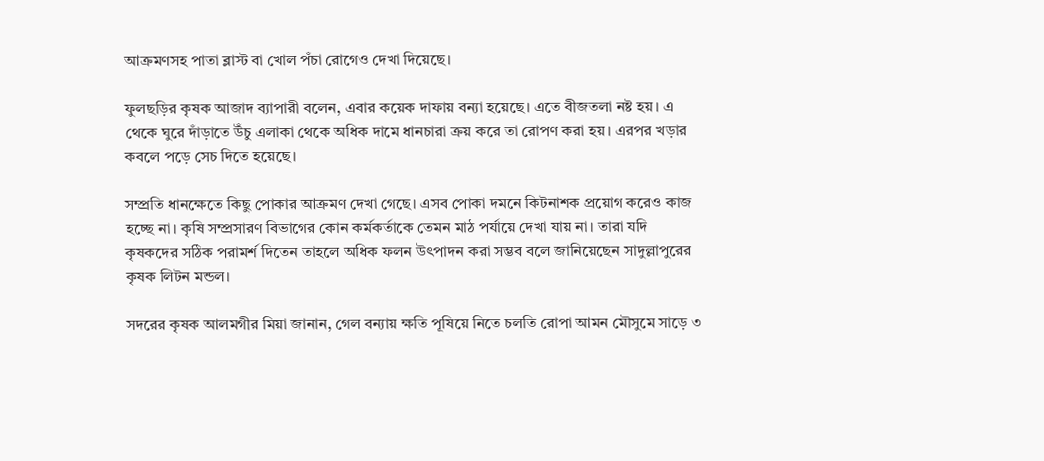আক্রমণসহ পাতা ব্লাস্ট বা খোল পঁচা রোগেও দেখা দিয়েছে।

ফুলছড়ির কৃষক আজাদ ব্যাপারী বলেন, এবার কয়েক দাফায় বন্যা হয়েছে। এতে বীজতলা নষ্ট হয়। এ থেকে ঘুরে দাঁড়াতে উঁচু এলাকা থেকে অধিক দামে ধানচারা ক্রয় করে তা রোপণ করা হয়। এরপর খড়ার কবলে পড়ে সেচ দিতে হয়েছে।

সম্প্রতি ধানক্ষেতে কিছু পোকার আক্রমণ দেখা গেছে। এসব পোকা দমনে কিটনাশক প্রয়োগ করেও কাজ হচ্ছে না। কৃষি সম্প্রসারণ বিভাগের কোন কর্মকর্তাকে তেমন মাঠ পর্যায়ে দেখা যায় না। তারা যদি কৃষকদের সঠিক পরামর্শ দিতেন তাহলে অধিক ফলন উৎপাদন করা সম্ভব বলে জানিয়েছেন সাদুল্লাপুরের কৃষক লিটন মন্ডল।

সদরের কৃষক আলমগীর মিয়া জানান, গেল বন্যায় ক্ষতি পূষিয়ে নিতে চলতি রোপা আমন মৌসুমে সাড়ে ৩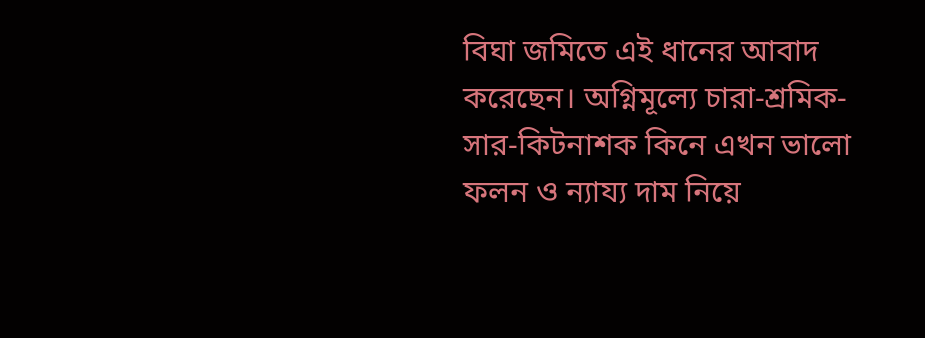বিঘা জমিতে এই ধানের আবাদ করেছেন। অগ্নিমূল্যে চারা-শ্রমিক-সার-কিটনাশক কিনে এখন ভালো ফলন ও ন্যায্য দাম নিয়ে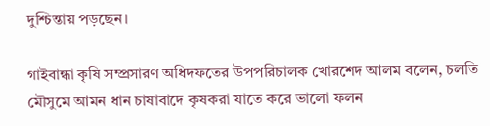দুশ্চিন্তায় পড়ছেন।

গাইবান্ধা কৃষি সম্প্রসারণ অধিদফতের উপপরিচালক খোরশেদ আলম বলেন, চলতি মৌসুমে আমন ধান চাষাবাদে কৃষকরা যাতে করে ভালো ফলন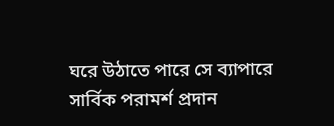ঘরে উঠাতে পারে সে ব্যাপারে সার্বিক পরামর্শ প্রদান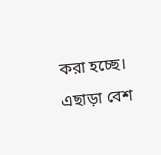করা হচ্ছে। এছাড়া বেশ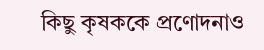কিছু কৃষককে প্রণোদনাও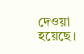দেওয়া হয়েছে।